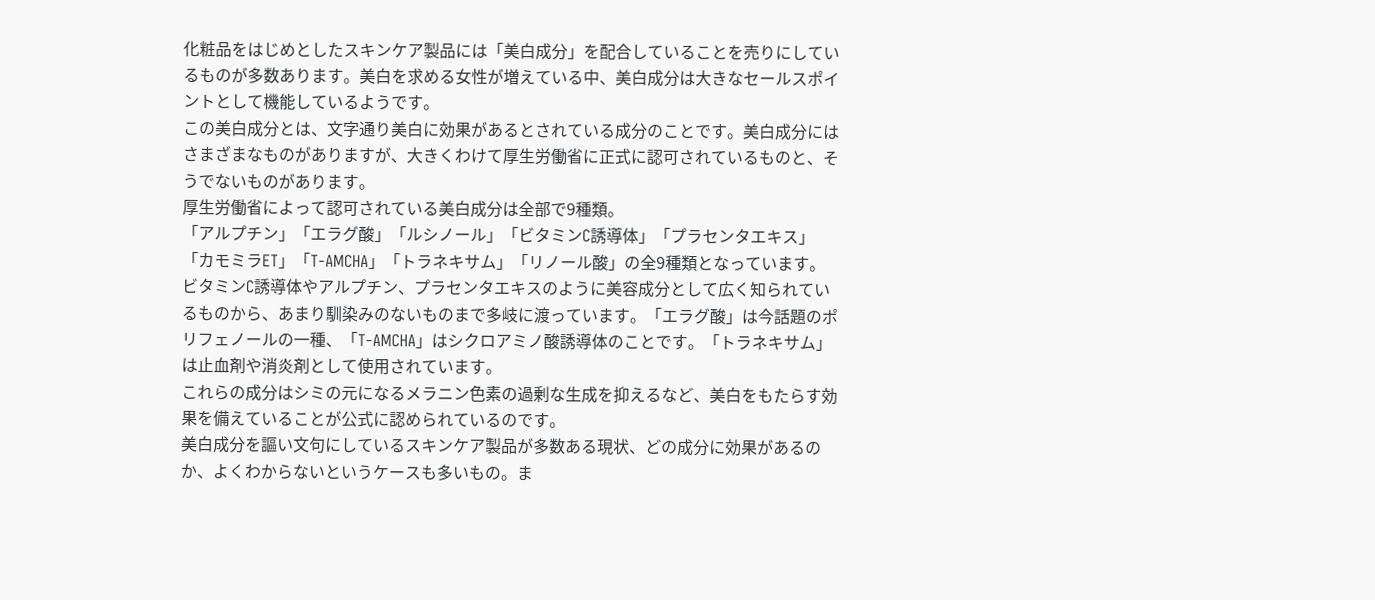化粧品をはじめとしたスキンケア製品には「美白成分」を配合していることを売りにしているものが多数あります。美白を求める女性が増えている中、美白成分は大きなセールスポイントとして機能しているようです。
この美白成分とは、文字通り美白に効果があるとされている成分のことです。美白成分にはさまざまなものがありますが、大きくわけて厚生労働省に正式に認可されているものと、そうでないものがあります。
厚生労働省によって認可されている美白成分は全部で9種類。
「アルプチン」「エラグ酸」「ルシノール」「ビタミンC誘導体」「プラセンタエキス」「カモミラET」「T-AMCHA」「トラネキサム」「リノール酸」の全9種類となっています。
ビタミンC誘導体やアルプチン、プラセンタエキスのように美容成分として広く知られているものから、あまり馴染みのないものまで多岐に渡っています。「エラグ酸」は今話題のポリフェノールの一種、「T-AMCHA」はシクロアミノ酸誘導体のことです。「トラネキサム」は止血剤や消炎剤として使用されています。
これらの成分はシミの元になるメラニン色素の過剰な生成を抑えるなど、美白をもたらす効果を備えていることが公式に認められているのです。
美白成分を謳い文句にしているスキンケア製品が多数ある現状、どの成分に効果があるのか、よくわからないというケースも多いもの。ま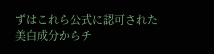ずはこれら公式に認可された美白成分からチ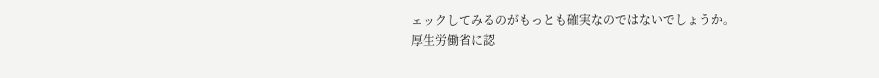ェックしてみるのがもっとも確実なのではないでしょうか。
厚生労働省に認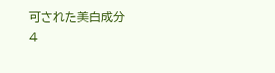可された美白成分
4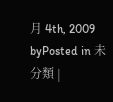月 4th, 2009 byPosted in 未分類 |